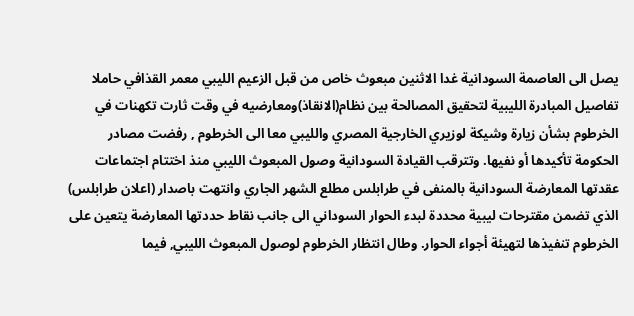يصل الى العاصمة السودانية غدا الاثنين مبعوث خاص من قبل الزعيم الليبي معمر القذافي حاملا تفاصيل المبادرة الليبية لتحقيق المصالحة بين نظام(الانقاذ)ومعارضيه في وقت ثارت تكهنات في الخرطوم بشأن زيارة وشيكة لوزيري الخارجية المصري والليبي معا الى الخرطوم , رفضت مصادر الحكومة تأكيدها أو نفيها. وتترقب القيادة السودانية وصول المبعوث الليبي منذ اختتام اجتماعات عقدتها المعارضة السودانية بالمنفى في طرابلس مطلع الشهر الجاري وانتهت باصدار (اعلان طرابلس) الذي تضمن مقترحات ليبية محددة لبدء الحوار السوداني الى جانب نقاط حددتها المعارضة يتعين على الخرطوم تنفيذها لتهيئة أجواء الحوار. وطال انتظار الخرطوم لوصول المبعوث الليبي, فيما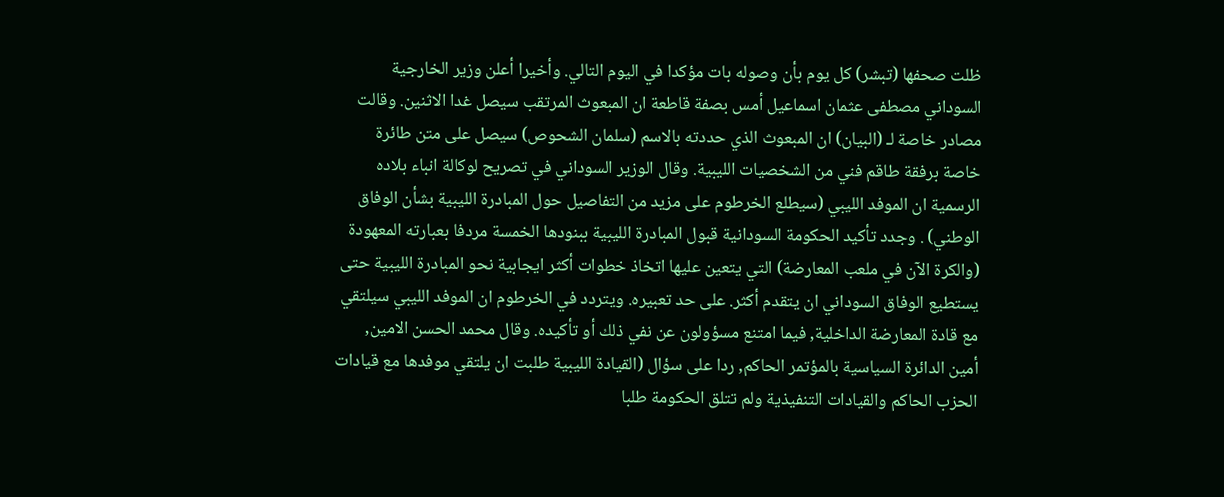ظلت صحفها (تبشر) كل يوم بأن وصوله بات مؤكدا في اليوم التالي. وأخيرا أعلن وزير الخارجية السوداني مصطفى عثمان اسماعيل أمس بصفة قاطعة ان المبعوث المرتقب سيصل غدا الاثنين. وقالت مصادر خاصة لـ (البيان) ان المبعوث الذي حددته بالاسم (سلمان الشحوص) سيصل على متن طائرة خاصة برفقة طاقم فني من الشخصيات الليبية. وقال الوزير السوداني في تصريح لوكالة انباء بلاده الرسمية ان الموفد الليبي (سيطلع الخرطوم على مزيد من التفاصيل حول المبادرة الليبية بشأن الوفاق الوطني) . وجدد تأكيد الحكومة السودانية قبول المبادرة الليبية ببنودها الخمسة مردفا بعبارته المعهودة (والكرة الآن في ملعب المعارضة) التي يتعين عليها اتخاذ خطوات أكثر ايجابية نحو المبادرة الليبية حتى يستطيع الوفاق السوداني ان يتقدم أكثر. على حد تعبيره. ويتردد في الخرطوم ان الموفد الليبي سيلتقي مع قادة المعارضة الداخلية, فيما امتنع مسؤولون عن نفي ذلك أو تأكيده. وقال محمد الحسن الامين, أمين الدائرة السياسية بالمؤتمر الحاكم, ردا على سؤال (القيادة الليبية طلبت ان يلتقي موفدها مع قيادات الحزب الحاكم والقيادات التنفيذية ولم تتلق الحكومة طلبا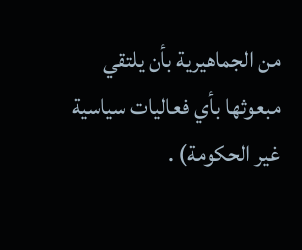من الجماهيرية بأن يلتقي مبعوثها بأي فعاليات سياسية غير الحكومة) .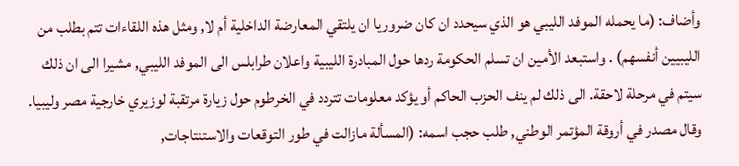وأضاف: (ما يحمله الموفد الليبي هو الذي سيحدد ان كان ضروريا ان يلتقي المعارضة الداخلية أم لا, ومثل هذه اللقاءات تتم بطلب من الليبيين أنفسهم) . واستبعد الأمين ان تسلم الحكومة ردها حول المبادرة الليبية واعلان طرابلس الى الموفد الليبي, مشيرا الى ان ذلك سيتم في مرحلة لاحقة. الى ذلك لم ينف الحزب الحاكم أو يؤكد معلومات تتردد في الخرطوم حول زيارة مرتقبة لوزيري خارجية مصر وليبيا. وقال مصدر في أروقة المؤتمر الوطني, طلب حجب اسمه: (المسألة مازالت في طور التوقعات والاستنتاجات,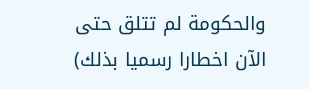والحكومة لم تتلق حتى الآن اخطارا رسميا بذلك)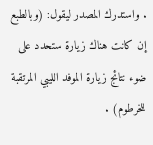. واستدرك المصدر ليقول: (وبالطبع إن كانت هناك زيارة ستحدد على ضوء نتائج زيارة الموفد الليبي المرتقبة للخرطوم) .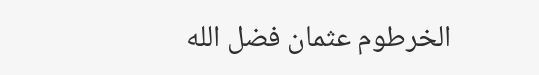الخرطوم عثمان فضل الله